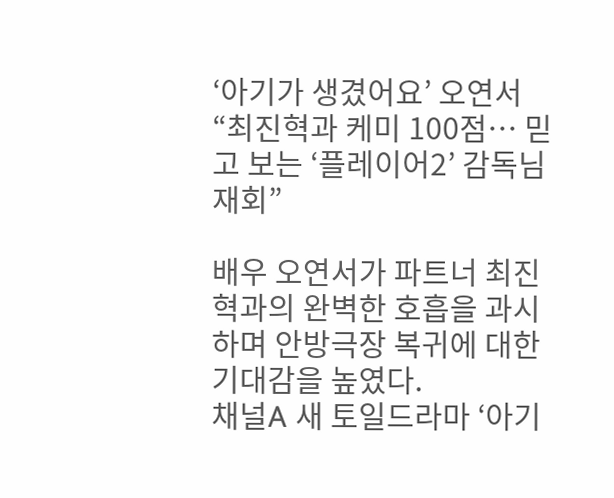‘아기가 생겼어요’ 오연서 “최진혁과 케미 100점… 믿고 보는 ‘플레이어2’ 감독님 재회”

배우 오연서가 파트너 최진혁과의 완벽한 호흡을 과시하며 안방극장 복귀에 대한 기대감을 높였다.
채널A 새 토일드라마 ‘아기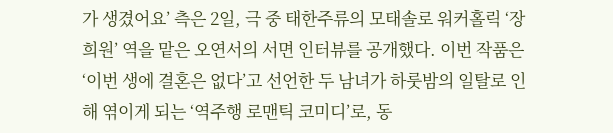가 생겼어요’ 측은 2일, 극 중 태한주류의 모태솔로 워커홀릭 ‘장희원’ 역을 맡은 오연서의 서면 인터뷰를 공개했다. 이번 작품은 ‘이번 생에 결혼은 없다’고 선언한 두 남녀가 하룻밤의 일탈로 인해 엮이게 되는 ‘역주행 로맨틱 코미디’로, 동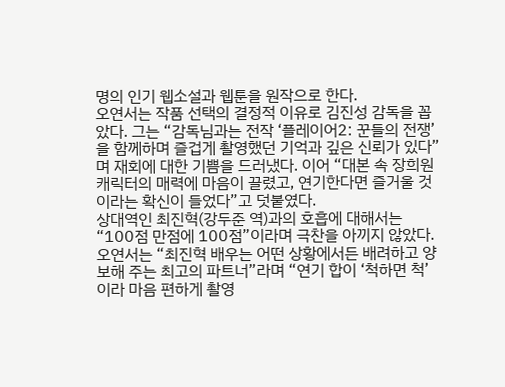명의 인기 웹소설과 웹툰을 원작으로 한다.
오연서는 작품 선택의 결정적 이유로 김진성 감독을 꼽았다. 그는 “감독님과는 전작 ‘플레이어2: 꾼들의 전쟁’을 함께하며 즐겁게 촬영했던 기억과 깊은 신뢰가 있다”며 재회에 대한 기쁨을 드러냈다. 이어 “대본 속 장희원 캐릭터의 매력에 마음이 끌렸고, 연기한다면 즐거울 것이라는 확신이 들었다”고 덧붙였다.
상대역인 최진혁(강두준 역)과의 호흡에 대해서는 “100점 만점에 100점”이라며 극찬을 아끼지 않았다. 오연서는 “최진혁 배우는 어떤 상황에서든 배려하고 양보해 주는 최고의 파트너”라며 “연기 합이 ‘척하면 척’이라 마음 편하게 촬영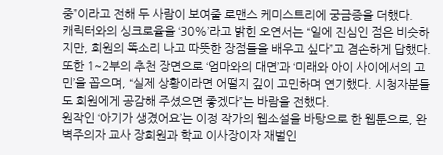중”이라고 전해 두 사람이 보여줄 로맨스 케미스트리에 궁금증을 더했다.
캐릭터와의 싱크로율을 ‘30%’라고 밝힌 오연서는 “일에 진심인 점은 비슷하지만, 희원의 똑소리 나고 따뜻한 장점들을 배우고 싶다”고 겸손하게 답했다. 또한 1~2부의 추천 장면으로 ‘엄마와의 대면’과 ‘미래와 아이 사이에서의 고민’을 꼽으며, “실제 상황이라면 어떨지 깊이 고민하며 연기했다. 시청자분들도 희원에게 공감해 주셨으면 좋겠다”는 바람을 전했다.
원작인 ‘아기가 생겼어요’는 이정 작가의 웹소설을 바탕으로 한 웹툰으로, 완벽주의자 교사 장희원과 학교 이사장이자 재벌인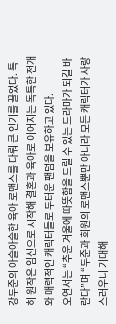강두준의 아슬아슬한 육아 로맨스를 다뤄 큰 인기를 끌었다. 특히 원작은 임신으로 시작해 결혼과 육아로 이어지는 독특한 전개와 매력적인 캐릭터들로 두터운 팬덤을 보유하고 있다.
오연서는 “추운 겨울에 따뜻함을 드릴 수 있는 드라마가 되길 바란다”며 “두준과 희원의 로맨스뿐만 아니라 모든 캐릭터가 사랑스러우니 기대해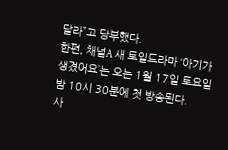달라”고 당부했다.
한편, 채널A 새 토일드라마 ‘아기가 생겼어요’는 오는 1월 17일 토요일 밤 10시 30분에 첫 방송된다.
사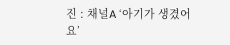진 : 채널A ‘아기가 생겼어요’